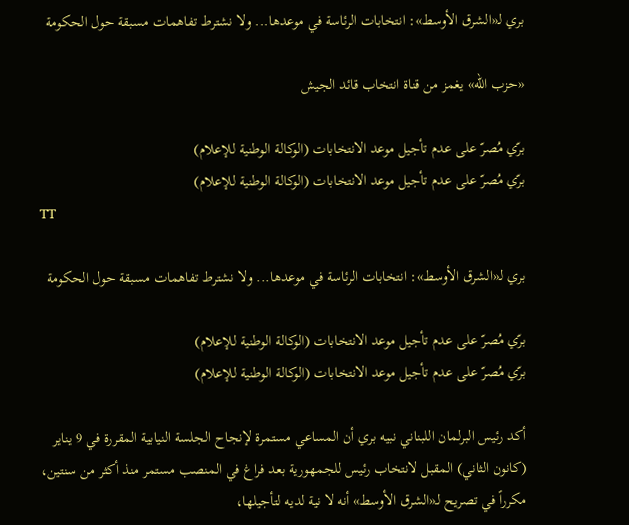بري لـ«الشرق الأوسط»: انتخابات الرئاسة في موعدها... ولا نشترط تفاهمات مسبقة حول الحكومة

«حزب الله» يغمز من قناة انتخاب قائد الجيش

برّي مُصرّ على عدم تأجيل موعد الانتخابات (الوكالة الوطنية للإعلام)
برّي مُصرّ على عدم تأجيل موعد الانتخابات (الوكالة الوطنية للإعلام)
TT

بري لـ«الشرق الأوسط»: انتخابات الرئاسة في موعدها... ولا نشترط تفاهمات مسبقة حول الحكومة

برّي مُصرّ على عدم تأجيل موعد الانتخابات (الوكالة الوطنية للإعلام)
برّي مُصرّ على عدم تأجيل موعد الانتخابات (الوكالة الوطنية للإعلام)

أكد رئيس البرلمان اللبناني نبيه بري أن المساعي مستمرة لإنجاح الجلسة النيابية المقررة في 9 يناير (كانون الثاني) المقبل لانتخاب رئيس للجمهورية بعد فراغ في المنصب مستمر منذ أكثر من سنتين، مكرراً في تصريح لـ«الشرق الأوسط» أنه لا نية لديه لتأجيلها،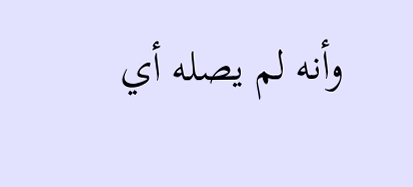وأنه لم يصله أي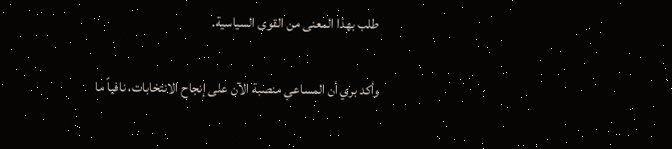طلب بهذا المعنى من القوى السياسية.

وأكد بري أن المساعي منصبة الآن على إنجاح الانتخابات، نافياً ما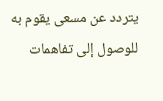يتردد عن مسعى يقوم به للوصول إلى تفاهمات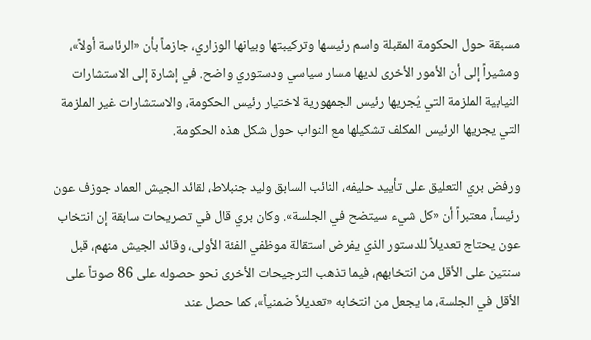مسبقة حول الحكومة المقبلة واسم رئيسها وتركيبتها وبيانها الوزاري، جازماً بأن «الرئاسة أولاً»، ومشيراً إلى أن الأمور الأخرى لديها مسار سياسي ودستوري واضح. في إشارة إلى الاستشارات النيابية الملزمة التي يُجريها رئيس الجمهورية لاختيار رئيس الحكومة، والاستشارات غير الملزمة التي يجريها الرئيس المكلف تشكيلها مع النواب حول شكل هذه الحكومة.

ورفض بري التعليق على تأييد حليفه، النائب السابق وليد جنبلاط، لقائد الجيش العماد جوزف عون رئيساً، معتبراً أن «كل شيء سيتضح في الجلسة». وكان بري قال في تصريحات سابقة إن انتخاب عون يحتاج تعديلاً للدستور الذي يفرض استقالة موظفي الفئة الأولى، وقائد الجيش منهم، قبل سنتين على الأقل من انتخابهم، فيما تذهب الترجيحات الأخرى نحو حصوله على 86 صوتاً على الأقل في الجلسة، ما يجعل من انتخابه «تعديلاً ضمنياً»، كما حصل عند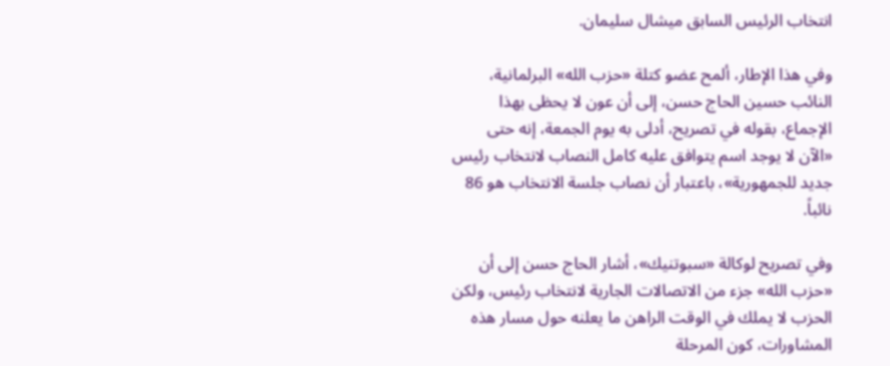انتخاب الرئيس السابق ميشال سليمان.

وفي هذا الإطار، ألمح عضو كتلة «حزب الله» البرلمانية، النائب حسين الحاج حسن، إلى أن عون لا يحظى بهذا الإجماع، بقوله في تصريح، أدلى به يوم الجمعة، إنه حتى «الآن لا يوجد اسم يتوافق عليه كامل النصاب لانتخاب رئيس جديد للجمهورية»، باعتبار أن نصاب جلسة الانتخاب هو 86 نائباً.

وفي تصريح لوكالة «سبوتنيك»، أشار الحاج حسن إلى أن «حزب الله» جزء من الاتصالات الجارية لانتخاب رئيس، ولكن الحزب لا يملك في الوقت الراهن ما يعلنه حول مسار هذه المشاورات، كون المرحلة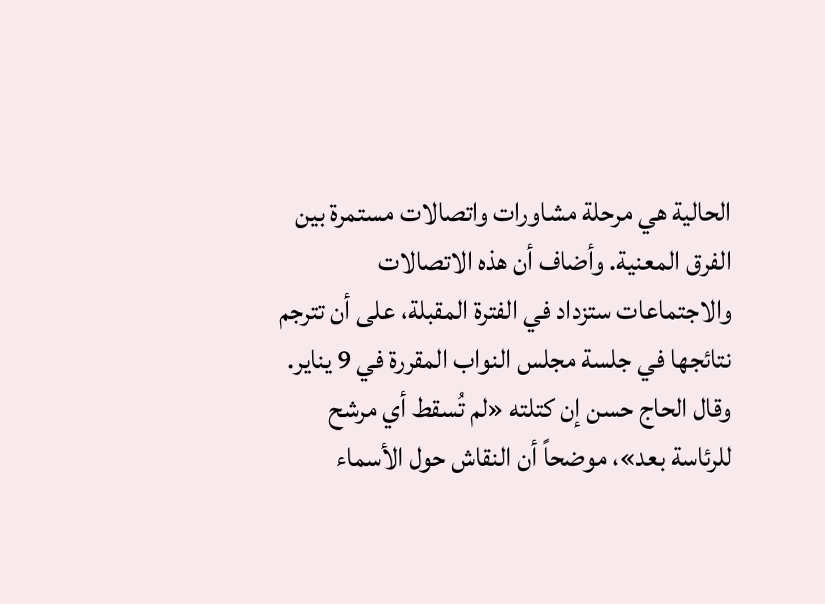الحالية هي مرحلة مشاورات واتصالات مستمرة بين الفرق المعنية. وأضاف أن هذه الاتصالات والاجتماعات ستزداد في الفترة المقبلة، على أن تترجم نتائجها في جلسة مجلس النواب المقررة في 9 يناير. وقال الحاج حسن إن كتلته «لم تُسقط أي مرشح للرئاسة بعد»، موضحاً أن النقاش حول الأسماء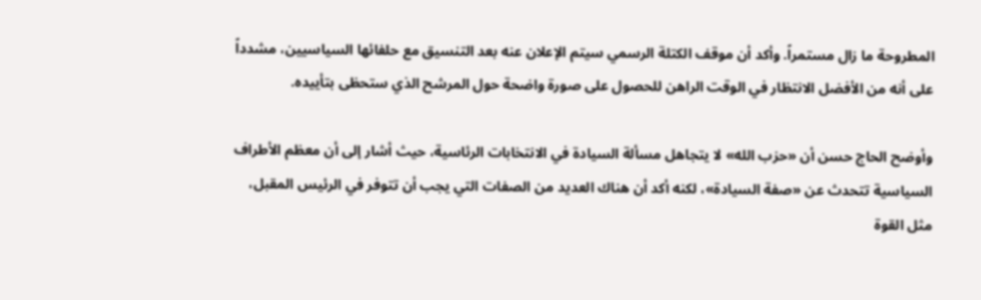المطروحة ما زال مستمراً. وأكد أن موقف الكتلة الرسمي سيتم الإعلان عنه بعد التنسيق مع حلفائها السياسيين، مشدداً على أنه من الأفضل الانتظار في الوقت الراهن للحصول على صورة واضحة حول المرشح الذي ستحظى بتأييده.

وأوضح الحاج حسن أن «حزب الله» لا يتجاهل مسألة السيادة في الانتخابات الرئاسية، حيث أشار إلى أن معظم الأطراف السياسية تتحدث عن «صفة السيادة»، لكنه أكد أن هناك العديد من الصفات التي يجب أن تتوفر في الرئيس المقبل، مثل القوة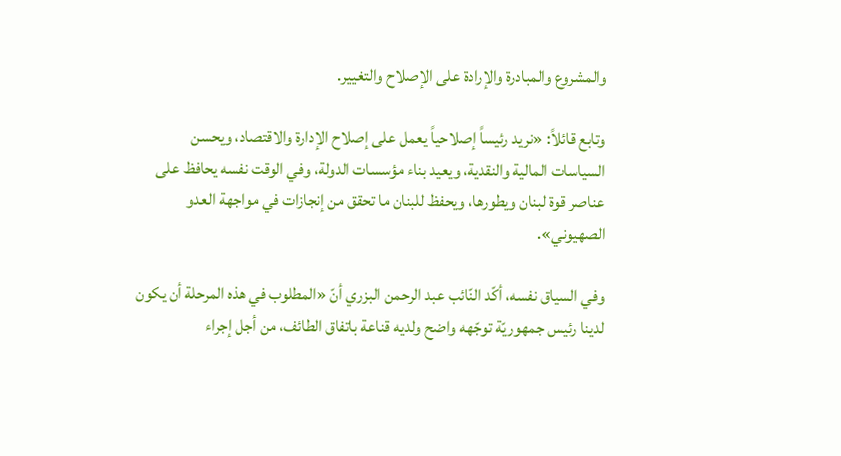والمشروع والمبادرة والإرادة على الإصلاح والتغيير.

وتابع قائلاً: «نريد رئيساً إصلاحياً يعمل على إصلاح الإدارة والاقتصاد، ويحسن السياسات المالية والنقدية، ويعيد بناء مؤسسات الدولة، وفي الوقت نفسه يحافظ على عناصر قوة لبنان ويطورها، ويحفظ للبنان ما تحقق من إنجازات في مواجهة العدو الصهيوني».

وفي السياق نفسه، أكّد النّائب عبد الرحمن البزري أنّ «المطلوب في هذه المرحلة أن يكون لدينا رئيس جمهوريّة توجّهه واضح ولديه قناعة باتفاق الطائف، من أجل إجراء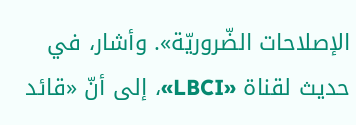الإصلاحات الضّروريّة». وأشار، في حديث لقناة «LBCI»، إلى أنّ «قائد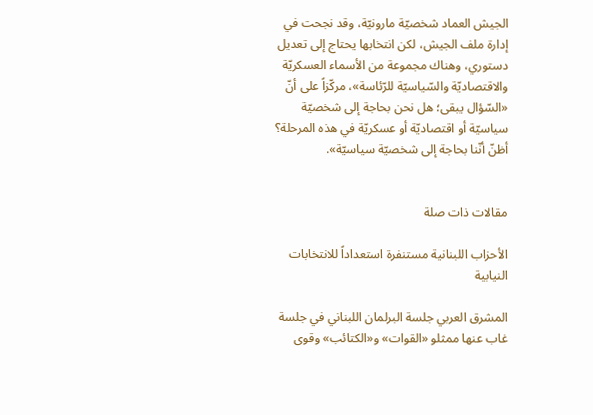الجيش العماد شخصيّة مارونيّة، وقد نجحت في إدارة ملف الجيش، لكن انتخابها يحتاج إلى تعديل دستوري، وهناك مجموعة من الأسماء العسكريّة والاقتصاديّة والسّياسيّة للرّئاسة»، مركّزاً على أنّ «السّؤال يبقى؛ هل نحن بحاجة إلى شخصيّة سياسيّة أو اقتصاديّة أو عسكريّة في هذه المرحلة؟ أظنّ أنّنا بحاجة إلى شخصيّة سياسيّة».


مقالات ذات صلة

الأحزاب اللبنانية مستنفرة استعداداً للانتخابات النيابية

المشرق العربي جلسة البرلمان اللبناني في جلسة غاب عنها ممثلو «القوات» و«الكتائب» وقوى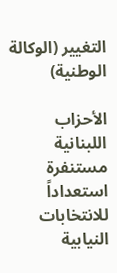التغيير (الوكالة الوطنية)

الأحزاب اللبنانية مستنفرة استعداداً للانتخابات النيابية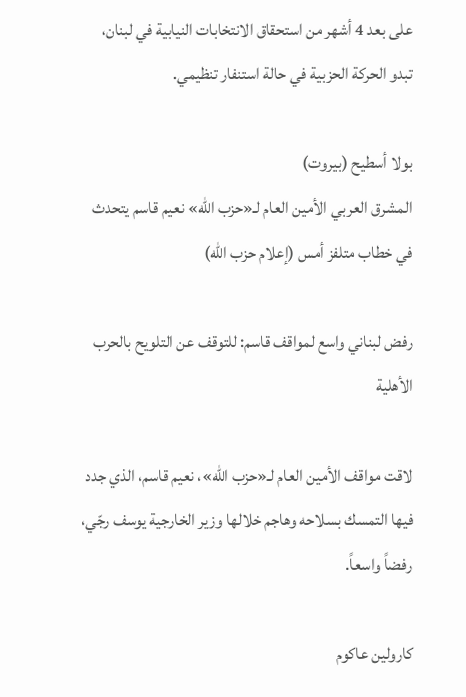على بعد 4 أشهر من استحقاق الانتخابات النيابية في لبنان، تبدو الحركة الحزبية في حالة استنفار تنظيمي.

بولا أسطيح (بيروت)
المشرق العربي الأمين العام لـ«حزب الله» نعيم قاسم يتحدث في خطاب متلفز أمس (إعلام حزب الله)

رفض لبناني واسع لمواقف قاسم: للتوقف عن التلويح بالحرب الأهلية

لاقت مواقف الأمين العام لـ«حزب الله»، نعيم قاسم، الذي جدد فيها التمسك بسلاحه وهاجم خلالها وزير الخارجية يوسف رجّي، رفضاً واسعاً.

كارولين عاكوم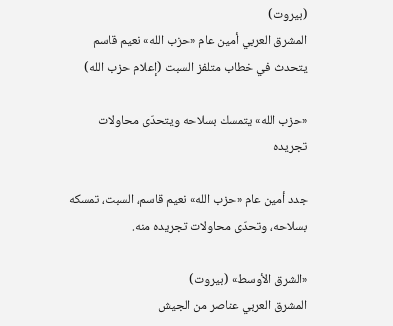(بيروت)
المشرق العربي أمين عام «حزب الله» نعيم قاسم يتحدث في خطاب متلفز السبت (إعلام حزب الله)

«حزب الله» يتمسك بسلاحه ويتحدّى محاولات تجريده

جدد أمين عام «حزب الله» نعيم قاسم، السبت، تمسكه بسلاحه، وتحدّى محاولات تجريده منه.

«الشرق الأوسط» (بيروت)
المشرق العربي عناصر من الجيش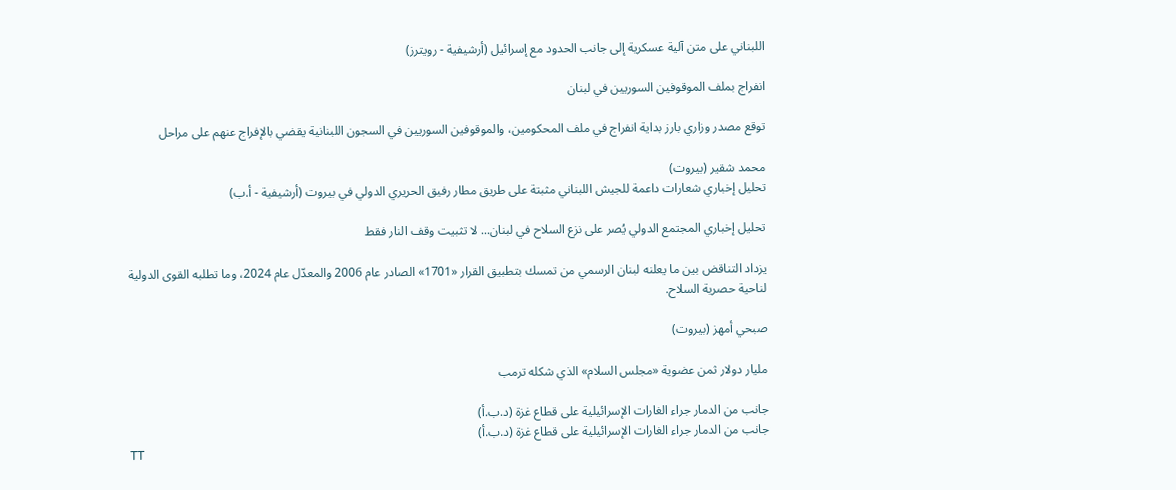اللبناني على متن آلية عسكرية إلى جانب الحدود مع إسرائيل (أرشيفية - رويترز)

انفراج بملف الموقوفين السوريين في لبنان

توقع مصدر وزاري بارز بداية انفراج في ملف المحكومين، والموقوفين السوريين في السجون اللبنانية يقضي بالإفراج عنهم على مراحل

محمد شقير (بيروت)
تحليل إخباري شعارات داعمة للجيش اللبناني مثبتة على طريق مطار رفيق الحريري الدولي في بيروت (أرشيفية - أ.ب)

تحليل إخباري المجتمع الدولي يُصر على نزع السلاح في لبنان... لا تثبيت وقف النار فقط

يزداد التناقض بين ما يعلنه لبنان الرسمي من تمسك بتطبيق القرار «1701» الصادر عام 2006 والمعدّل عام 2024، وما تطلبه القوى الدولية لناحية حصرية السلاح.

صبحي أمهز (بيروت)

مليار دولار ثمن عضوية «مجلس السلام» الذي شكله ترمب

جانب من الدمار جراء الغارات الإسرائيلية على قطاع غزة (د.ب.أ)
جانب من الدمار جراء الغارات الإسرائيلية على قطاع غزة (د.ب.أ)
TT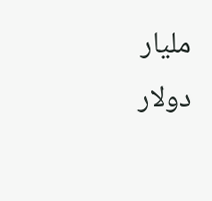مليار دولار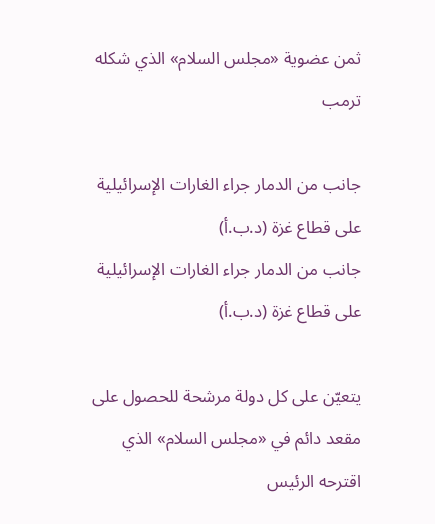ثمن عضوية «مجلس السلام» الذي شكله ترمب

جانب من الدمار جراء الغارات الإسرائيلية على قطاع غزة (د.ب.أ)
جانب من الدمار جراء الغارات الإسرائيلية على قطاع غزة (د.ب.أ)

يتعيّن على كل دولة مرشحة للحصول على مقعد دائم في «مجلس السلام» الذي اقترحه الرئيس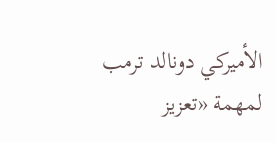الأميركي دونالد ترمب لمهمة «تعزيز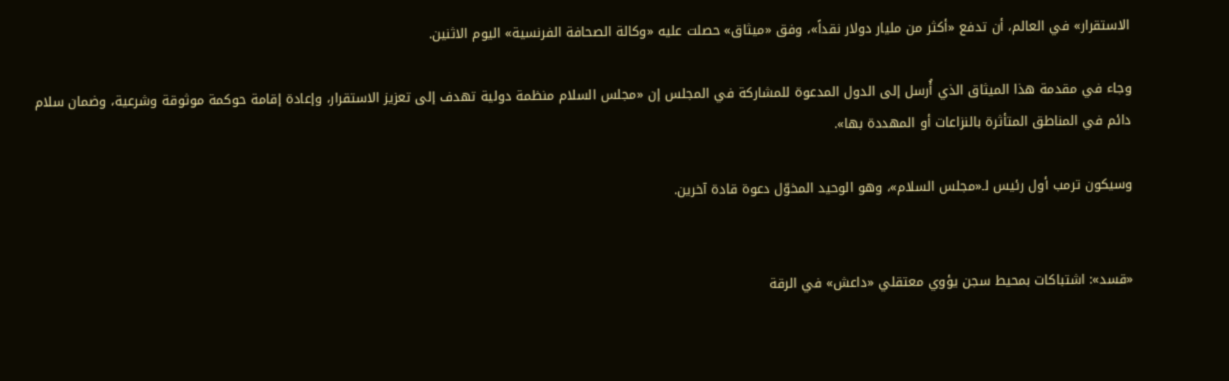الاستقرار» في العالم، أن تدفع «أكثر من مليار دولار نقداً»، وفق «ميثاق» حصلت عليه «وكالة الصحافة الفرنسية» اليوم الاثنين.

وجاء في مقدمة هذا الميثاق الذي أُرسل إلى الدول المدعوة للمشاركة في المجلس إن «مجلس السلام منظمة دولية تهدف إلى تعزيز الاستقرار، وإعادة إقامة حوكمة موثوقة وشرعية، وضمان سلام دائم في المناطق المتأثرة بالنزاعات أو المهددة بها».

وسيكون ترمب أول رئيس لـ«مجلس السلام»، وهو الوحيد المخوّل دعوة قادة آخرين.


«قسد»: اشتباكات بمحيط سجن يؤوي معتقلي «داعش» في الرقة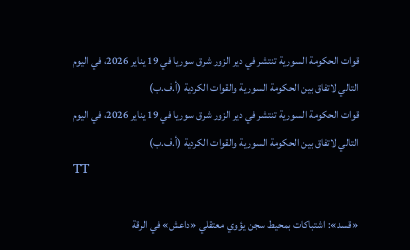قوات الحكومة السورية تنتشر في دير الزور شرق سوريا في 19 يناير 2026، في اليوم التالي لاتفاق بين الحكومة السورية والقوات الكردية (أ.ف.ب)
قوات الحكومة السورية تنتشر في دير الزور شرق سوريا في 19 يناير 2026، في اليوم التالي لاتفاق بين الحكومة السورية والقوات الكردية (أ.ف.ب)
TT

«قسد»: اشتباكات بمحيط سجن يؤوي معتقلي «داعش» في الرقة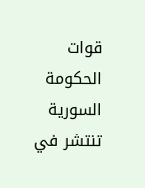قوات الحكومة السورية تنتشر في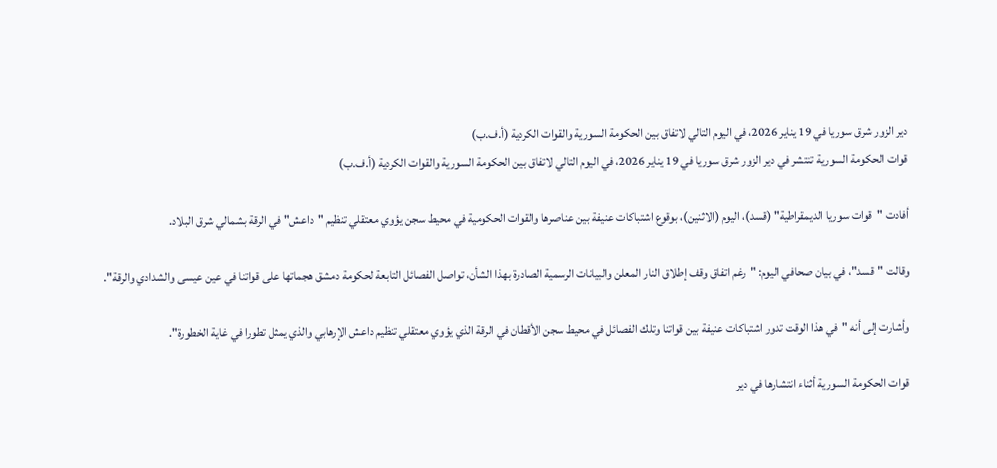دير الزور شرق سوريا في 19 يناير 2026، في اليوم التالي لاتفاق بين الحكومة السورية والقوات الكردية (أ.ف.ب)
قوات الحكومة السورية تنتشر في دير الزور شرق سوريا في 19 يناير 2026، في اليوم التالي لاتفاق بين الحكومة السورية والقوات الكردية (أ.ف.ب)

أفادت "قوات سوريا الديمقراطية" (قسد)، اليوم (الاثنين)، بوقوع اشتباكات عنيفة بين عناصرها والقوات الحكومية في محيط سجن يؤوي معتقلي تنظيم "داعش" في الرقة بشمالي شرق البلاد.

وقالت "قسد"، في بيان صحافي اليوم: "رغم اتفاق وقف إطلاق النار المعلن والبيانات الرسمية الصادرة بهذا الشأن، تواصل الفصائل التابعة لحكومة دمشق هجماتها على قواتنا في عين عيسى والشدادي والرقة".

وأشارت إلى أنه "في هذا الوقت تدور اشتباكات عنيفة بين قواتنا وتلك الفصائل في محيط سجن الأقطان في الرقة الذي يؤوي معتقلي تنظيم داعش الإرهابي والذي يمثل تطورا في غاية الخطورة".

قوات الحكومة السورية أثناء انتشارها في دير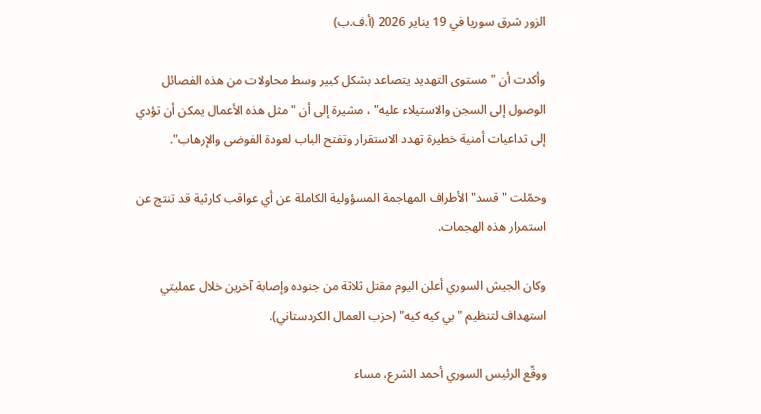الزور شرق سوريا في 19 يناير 2026 (أ.ف.ب)

وأكدت أن "مستوى التهديد يتصاعد بشكل كبير وسط محاولات من هذه الفصائل الوصول إلى السجن والاستيلاء عليه" ، مشيرة إلى أن "مثل هذه الأعمال يمكن أن تؤدي إلى تداعيات أمنية خطيرة تهدد الاستقرار وتفتح الباب لعودة الفوضى والإرهاب".

وحمّلت "قسد" الأطراف المهاجمة المسؤولية الكاملة عن أي عواقب كارثية قد تنتج عن استمرار هذه الهجمات.

وكان الجيش السوري أعلن اليوم مقتل ثلاثة من جنوده وإصابة آخرين خلال عمليتي استهداف لتنظيم "بي كيه كيه" (حزب العمال الكردستاني).

ووقّع الرئيس السوري أحمد الشرع، مساء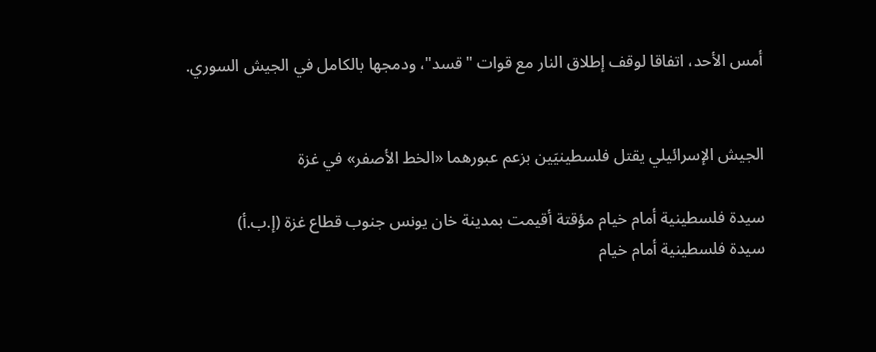أمس الأحد، اتفاقا لوقف إطلاق النار مع قوات "قسد"، ودمجها بالكامل في الجيش السوري.


الجيش الإسرائيلي يقتل فلسطينيَين بزعم عبورهما «الخط الأصفر» في غزة

سيدة فلسطينية أمام خيام مؤقتة أقيمت بمدينة خان يونس جنوب قطاع غزة (إ.ب.أ)
سيدة فلسطينية أمام خيام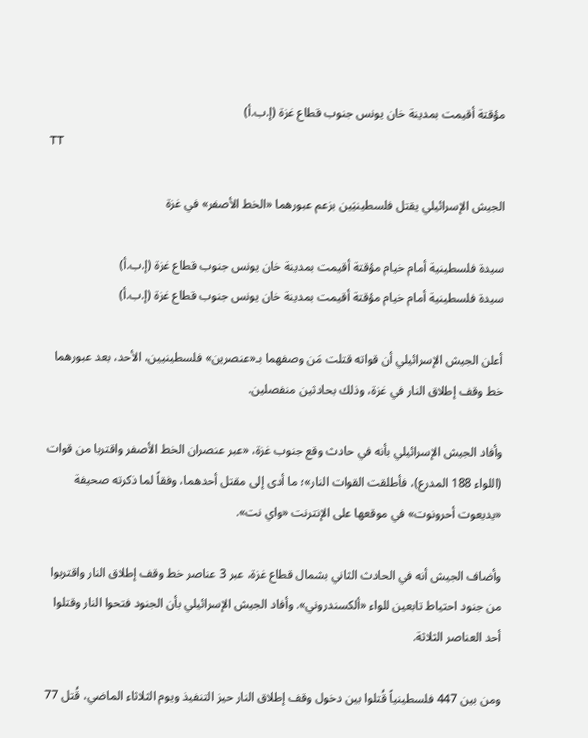مؤقتة أقيمت بمدينة خان يونس جنوب قطاع غزة (إ.ب.أ)
TT

الجيش الإسرائيلي يقتل فلسطينيَين بزعم عبورهما «الخط الأصفر» في غزة

سيدة فلسطينية أمام خيام مؤقتة أقيمت بمدينة خان يونس جنوب قطاع غزة (إ.ب.أ)
سيدة فلسطينية أمام خيام مؤقتة أقيمت بمدينة خان يونس جنوب قطاع غزة (إ.ب.أ)

أعلن الجيش الإسرائيلي أن قواته قتلت مَن وصفهما بـ«عنصرين» فلسطينيين، الأحد، بعد عبورهما خط وقف إطلاق النار في غزة، وذلك بحادثين منفصلين.

وأفاد الجيش الإسرائيلي بأنه في حادث وقع جنوب غزة، «عبر عنصران الخط الأصفر واقتربا من قوات (اللواء 188 المدرع)، فأطلقت القوات النار»؛ ما أدى إلى مقتل أحدهما، وفقاً لما ذكرته صحيفة «يديعوت أحرونوت» في موقعها على الإنترنت «واي نت».

وأضاف الجيش أنه في الحادث الثاني بشمال قطاع غزة، عبر 3 عناصر خط وقف إطلاق النار واقتربوا من جنود احتياط تابعين للواء «ألكسندروني». وأفاد الجيش الإسرائيلي بأن الجنود فتحوا النار وقتلوا أحد العناصر الثلاثة.

ومن بين 447 فلسطينياً قُتلوا بين دخول وقف إطلاق النار حيز التنفيذ ويوم الثلاثاء الماضي، قُتل 77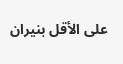على الأقل بنيران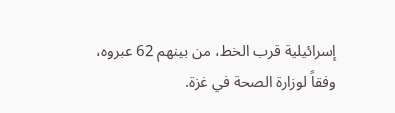إسرائيلية قرب الخط، من بينهم 62 عبروه، وفقاً لوزارة الصحة في غزة.